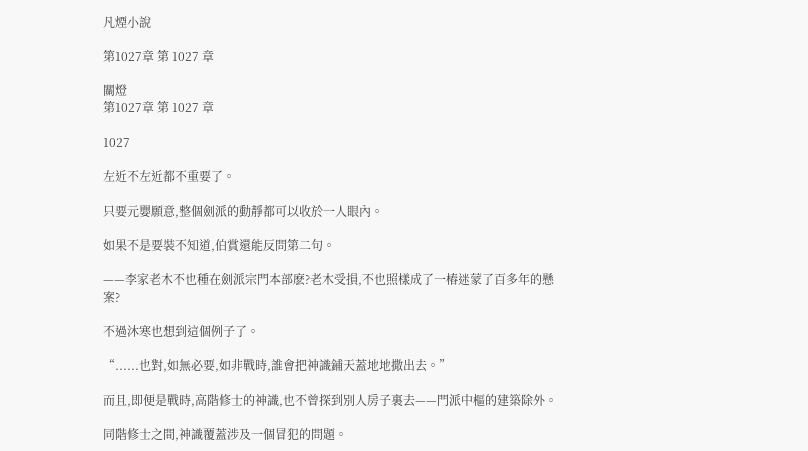凡煙小說

第1027章 第 1027 章

關燈
第1027章 第 1027 章

1027

左近不左近都不重要了。

只要元嬰願意,整個劍派的動靜都可以收於一人眼內。

如果不是要裝不知道,伯賞還能反問第二句。

——李家老木不也種在劍派宗門本部麽?老木受損,不也照樣成了一樁迷蒙了百多年的懸案?

不過沐寒也想到這個例子了。

“......也對,如無必要,如非戰時,誰會把神識鋪天蓋地地撒出去。”

而且,即便是戰時,高階修士的神識,也不曾探到別人房子裏去——門派中樞的建築除外。

同階修士之間,神識覆蓋涉及一個冒犯的問題。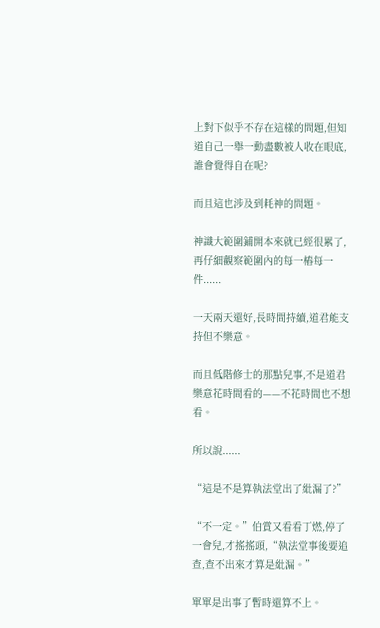上對下似乎不存在這樣的問題,但知道自己一舉一動盡數被人收在眼底,誰會覺得自在呢?

而且這也涉及到耗神的問題。

神識大範圍鋪開本來就已經很累了,再仔細觀察範圍內的每一樁每一件......

一天兩天還好,長時間持續,道君能支持但不樂意。

而且低階修士的那點兒事,不是道君樂意花時間看的——不花時間也不想看。

所以說......

“這是不是算執法堂出了紕漏了?”

“不一定。”伯賞又看看丁燃,停了一會兒,才搖搖頭,“執法堂事後要追查,查不出來才算是紕漏。”

單單是出事了暫時還算不上。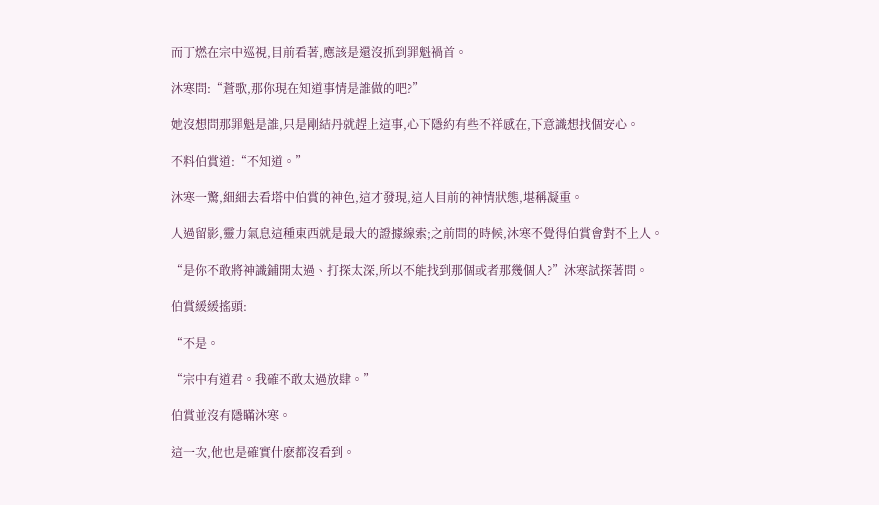而丁燃在宗中巡視,目前看著,應該是還沒抓到罪魁禍首。

沐寒問:“蒼歌,那你現在知道事情是誰做的吧?”

她沒想問那罪魁是誰,只是剛結丹就趕上這事,心下隱約有些不祥感在,下意識想找個安心。

不料伯賞道:“不知道。”

沐寒一驚,細細去看塔中伯賞的神色,這才發現,這人目前的神情狀態,堪稱凝重。

人過留影,靈力氣息這種東西就是最大的證據線索;之前問的時候,沐寒不覺得伯賞會對不上人。

“是你不敢將神識鋪開太過、打探太深,所以不能找到那個或者那幾個人?”沐寒試探著問。

伯賞緩緩搖頭:

“不是。

“宗中有道君。我確不敢太過放肆。”

伯賞並沒有隱瞞沐寒。

這一次,他也是確實什麽都沒看到。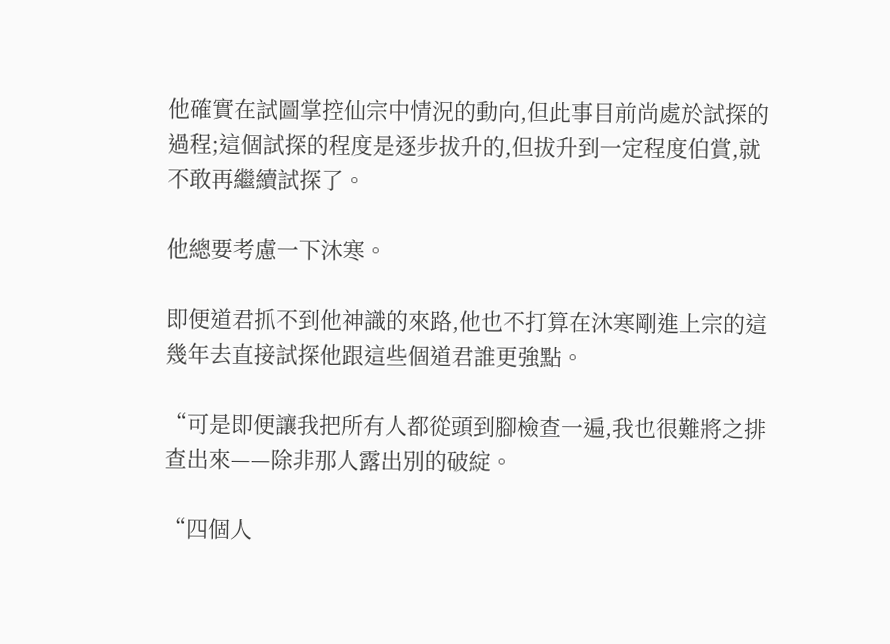他確實在試圖掌控仙宗中情況的動向,但此事目前尚處於試探的過程;這個試探的程度是逐步拔升的,但拔升到一定程度伯賞,就不敢再繼續試探了。

他總要考慮一下沐寒。

即便道君抓不到他神識的來路,他也不打算在沐寒剛進上宗的這幾年去直接試探他跟這些個道君誰更強點。

“可是即便讓我把所有人都從頭到腳檢查一遍,我也很難將之排查出來——除非那人露出別的破綻。

“四個人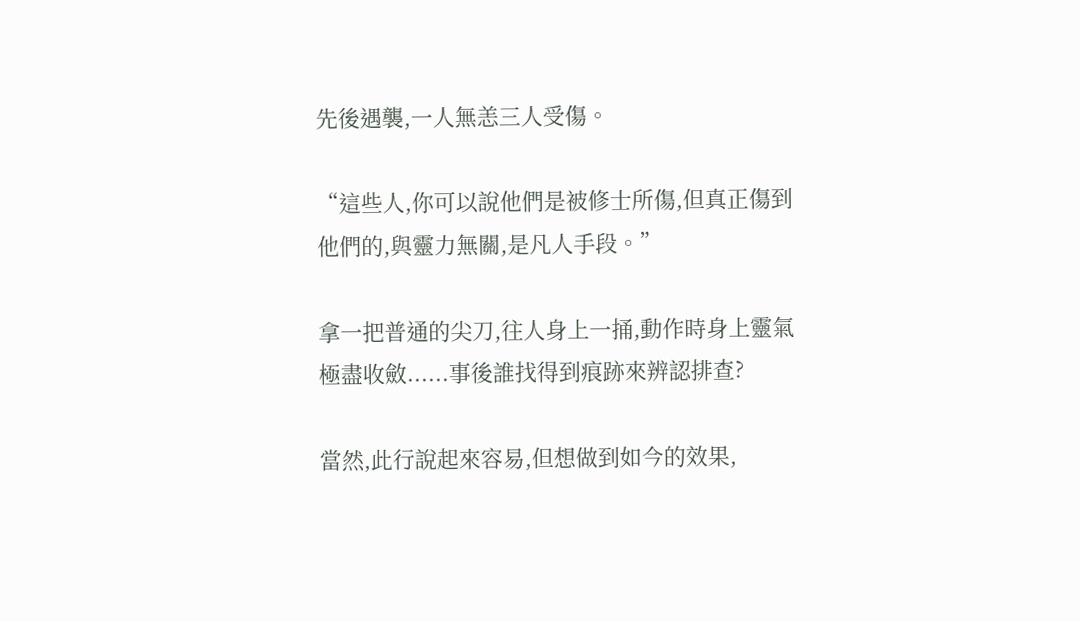先後遇襲,一人無恙三人受傷。

“這些人,你可以說他們是被修士所傷,但真正傷到他們的,與靈力無關,是凡人手段。”

拿一把普通的尖刀,往人身上一捅,動作時身上靈氣極盡收斂......事後誰找得到痕跡來辨認排查?

當然,此行說起來容易,但想做到如今的效果,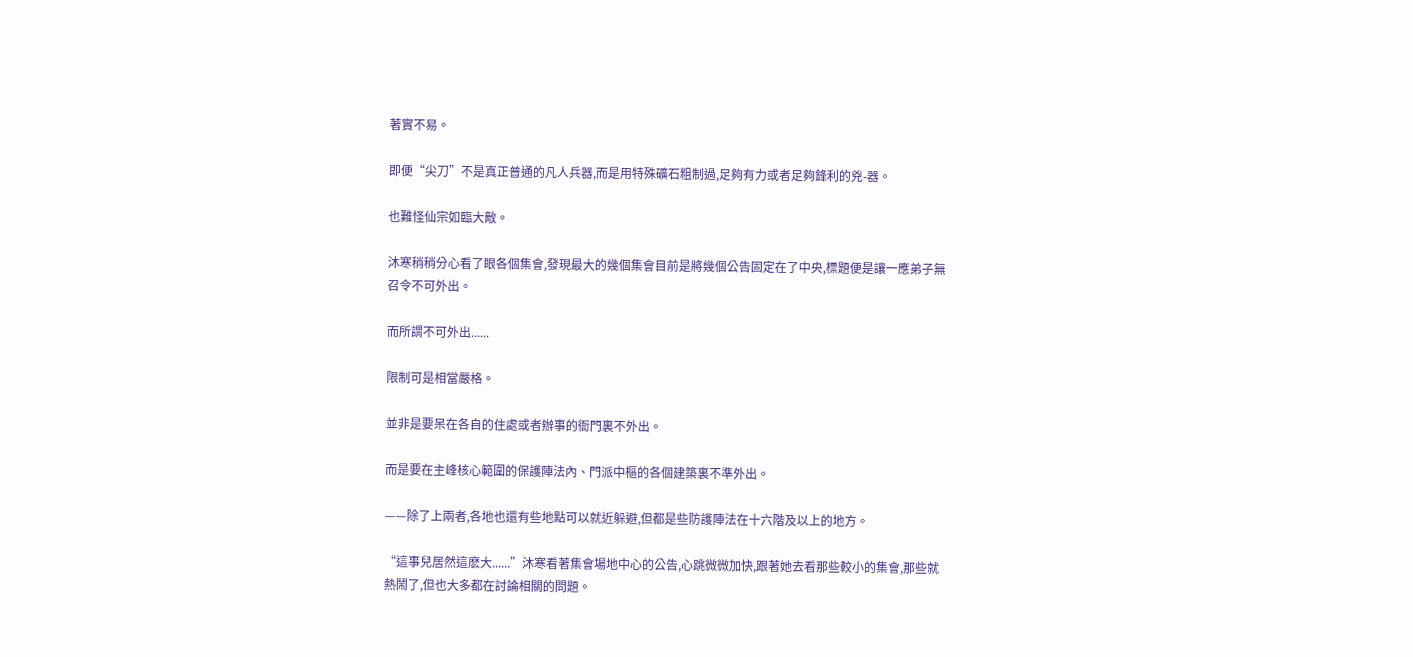著實不易。

即便“尖刀”不是真正普通的凡人兵器,而是用特殊礦石粗制過,足夠有力或者足夠鋒利的兇-器。

也難怪仙宗如臨大敵。

沐寒稍稍分心看了眼各個集會,發現最大的幾個集會目前是將幾個公告固定在了中央,標題便是讓一應弟子無召令不可外出。

而所謂不可外出......

限制可是相當嚴格。

並非是要呆在各自的住處或者辦事的衙門裏不外出。

而是要在主峰核心範圍的保護陣法內、門派中樞的各個建築裏不準外出。

——除了上兩者,各地也還有些地點可以就近躲避,但都是些防護陣法在十六階及以上的地方。

“這事兒居然這麽大......”沐寒看著集會場地中心的公告,心跳微微加快,跟著她去看那些較小的集會,那些就熱鬧了,但也大多都在討論相關的問題。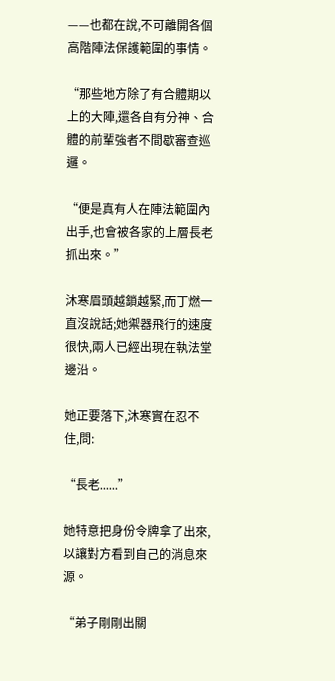——也都在說,不可離開各個高階陣法保護範圍的事情。

“那些地方除了有合體期以上的大陣,還各自有分神、合體的前輩強者不間歇審查巡邏。

“便是真有人在陣法範圍內出手,也會被各家的上層長老抓出來。”

沐寒眉頭越鎖越緊,而丁燃一直沒說話;她禦器飛行的速度很快,兩人已經出現在執法堂邊沿。

她正要落下,沐寒實在忍不住,問:

“長老......”

她特意把身份令牌拿了出來,以讓對方看到自己的消息來源。

“弟子剛剛出關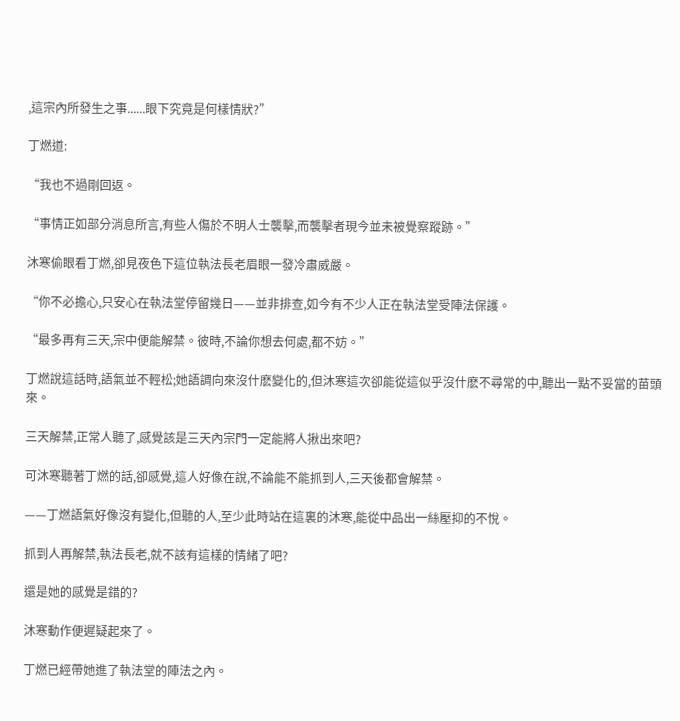,這宗內所發生之事......眼下究竟是何樣情狀?”

丁燃道:

“我也不過剛回返。

“事情正如部分消息所言,有些人傷於不明人士襲擊,而襲擊者現今並未被覺察蹤跡。”

沐寒偷眼看丁燃,卻見夜色下這位執法長老眉眼一發冷肅威嚴。

“你不必擔心,只安心在執法堂停留幾日——並非排查,如今有不少人正在執法堂受陣法保護。

“最多再有三天,宗中便能解禁。彼時,不論你想去何處,都不妨。”

丁燃說這話時,語氣並不輕松;她語調向來沒什麽變化的,但沐寒這次卻能從這似乎沒什麽不尋常的中,聽出一點不妥當的苗頭來。

三天解禁,正常人聽了,感覺該是三天內宗門一定能將人揪出來吧?

可沐寒聽著丁燃的話,卻感覺,這人好像在說,不論能不能抓到人,三天後都會解禁。

——丁燃語氣好像沒有變化,但聽的人,至少此時站在這裏的沐寒,能從中品出一絲壓抑的不悅。

抓到人再解禁,執法長老,就不該有這樣的情緒了吧?

還是她的感覺是錯的?

沐寒動作便遲疑起來了。

丁燃已經帶她進了執法堂的陣法之內。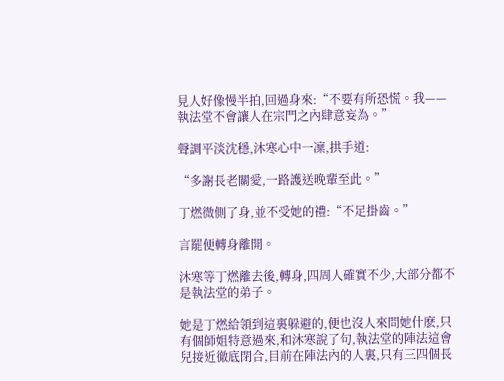見人好像慢半拍,回過身來:“不要有所恐慌。我——執法堂不會讓人在宗門之內肆意妄為。”

聲調平淡沈穩,沐寒心中一凜,拱手道:

“多謝長老關愛,一路護送晚輩至此。”

丁燃微側了身,並不受她的禮:“不足掛齒。”

言罷便轉身離開。

沐寒等丁燃離去後,轉身,四周人確實不少,大部分都不是執法堂的弟子。

她是丁燃給領到這裏躲避的,便也沒人來問她什麽,只有個師姐特意過來,和沐寒說了句,執法堂的陣法這會兒接近徹底閉合,目前在陣法內的人裏,只有三四個長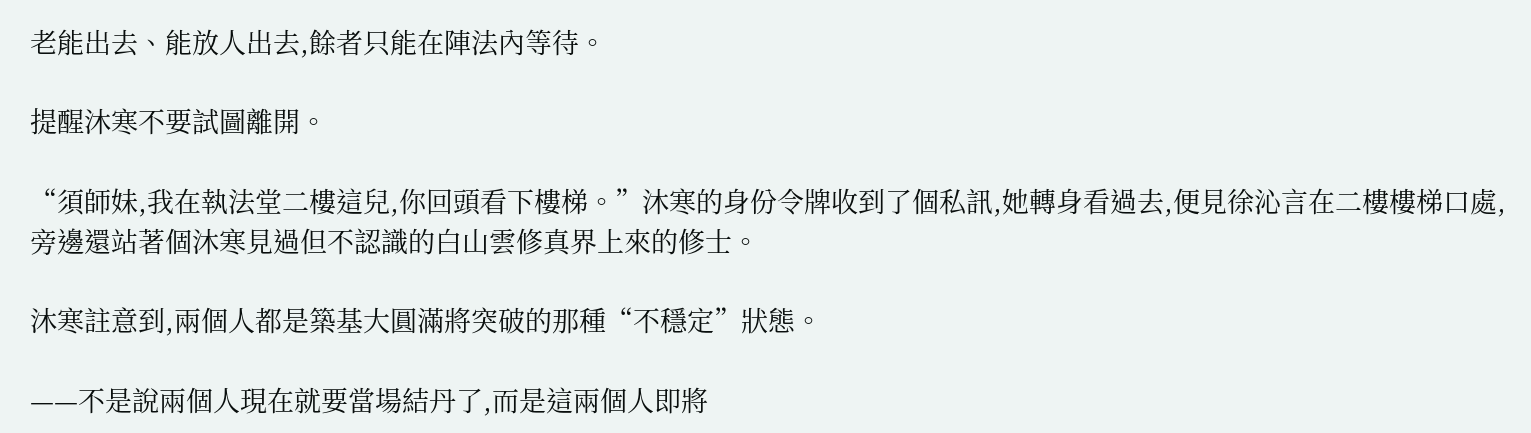老能出去、能放人出去,餘者只能在陣法內等待。

提醒沐寒不要試圖離開。

“須師妹,我在執法堂二樓這兒,你回頭看下樓梯。”沐寒的身份令牌收到了個私訊,她轉身看過去,便見徐沁言在二樓樓梯口處,旁邊還站著個沐寒見過但不認識的白山雲修真界上來的修士。

沐寒註意到,兩個人都是築基大圓滿將突破的那種“不穩定”狀態。

——不是說兩個人現在就要當場結丹了,而是這兩個人即將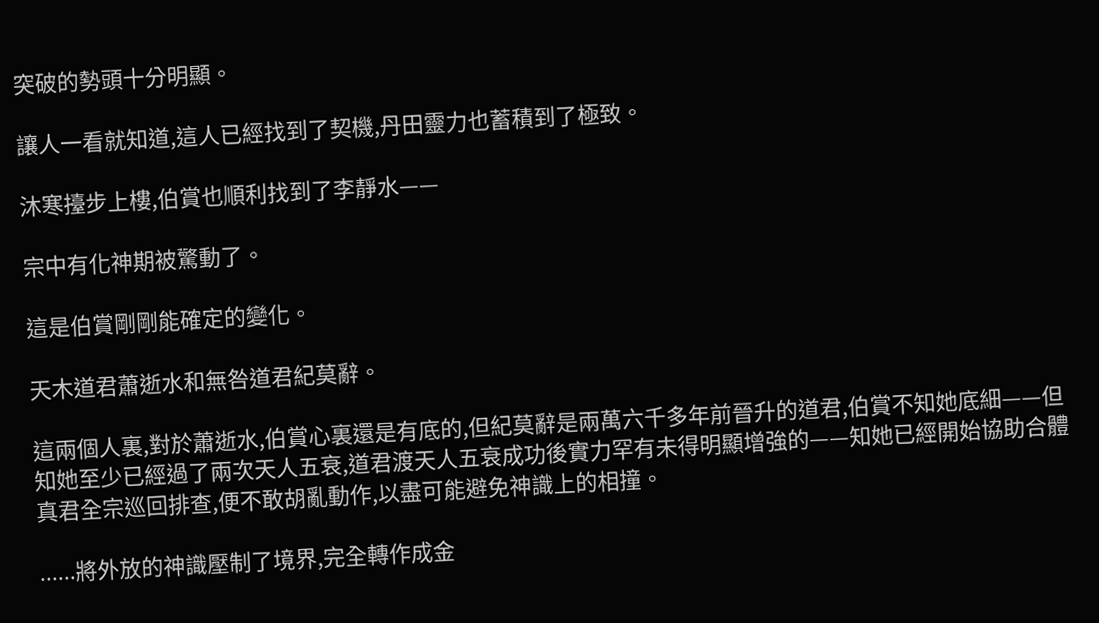突破的勢頭十分明顯。

讓人一看就知道,這人已經找到了契機,丹田靈力也蓄積到了極致。

沐寒擡步上樓,伯賞也順利找到了李靜水——

宗中有化神期被驚動了。

這是伯賞剛剛能確定的變化。

天木道君蕭逝水和無咎道君紀莫辭。

這兩個人裏,對於蕭逝水,伯賞心裏還是有底的,但紀莫辭是兩萬六千多年前晉升的道君,伯賞不知她底細——但知她至少已經過了兩次天人五衰,道君渡天人五衰成功後實力罕有未得明顯增強的——知她已經開始協助合體真君全宗巡回排查,便不敢胡亂動作,以盡可能避免神識上的相撞。

......將外放的神識壓制了境界,完全轉作成金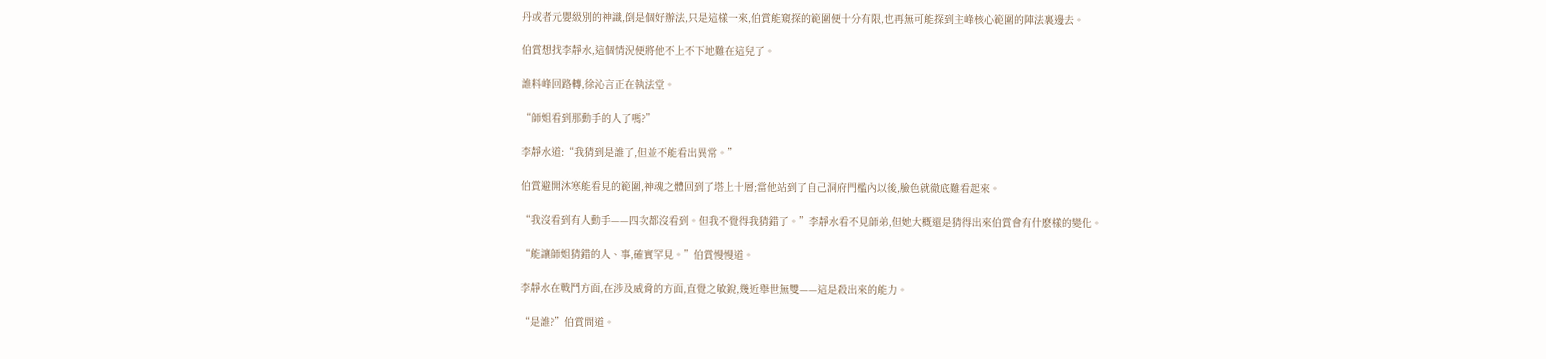丹或者元嬰級別的神識,倒是個好辦法,只是這樣一來,伯賞能窺探的範圍便十分有限,也再無可能探到主峰核心範圍的陣法裏邊去。

伯賞想找李靜水,這個情況便將他不上不下地難在這兒了。

誰料峰回路轉,徐沁言正在執法堂。

“師姐看到那動手的人了嗎?”

李靜水道:“我猜到是誰了,但並不能看出異常。”

伯賞避開沐寒能看見的範圍,神魂之體回到了塔上十層;當他站到了自己洞府門檻內以後,臉色就徹底難看起來。

“我沒看到有人動手——四次都沒看到。但我不覺得我猜錯了。”李靜水看不見師弟,但她大概還是猜得出來伯賞會有什麽樣的變化。

“能讓師姐猜錯的人、事,確實罕見。”伯賞慢慢道。

李靜水在戰鬥方面,在涉及威脅的方面,直覺之敏銳,幾近舉世無雙——這是殺出來的能力。

“是誰?”伯賞問道。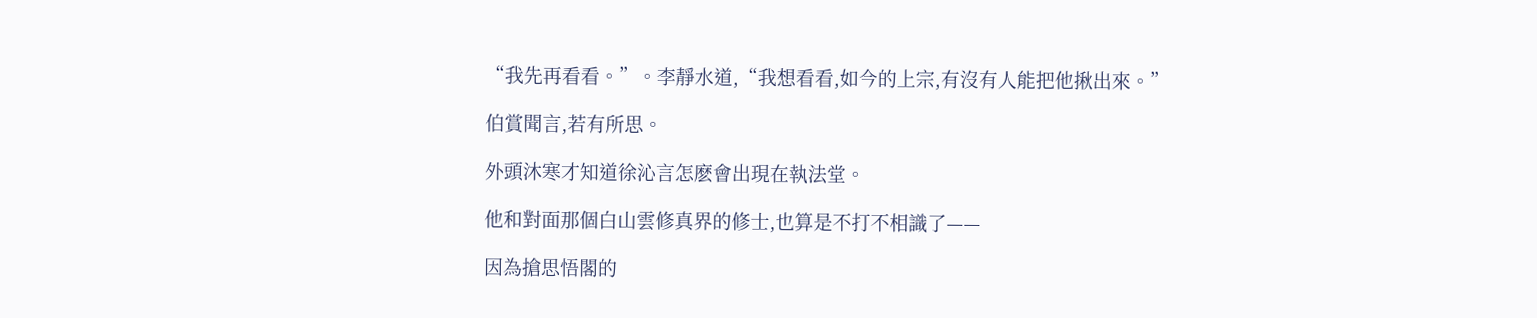“我先再看看。”。李靜水道,“我想看看,如今的上宗,有沒有人能把他揪出來。”

伯賞聞言,若有所思。

外頭沐寒才知道徐沁言怎麽會出現在執法堂。

他和對面那個白山雲修真界的修士,也算是不打不相識了——

因為搶思悟閣的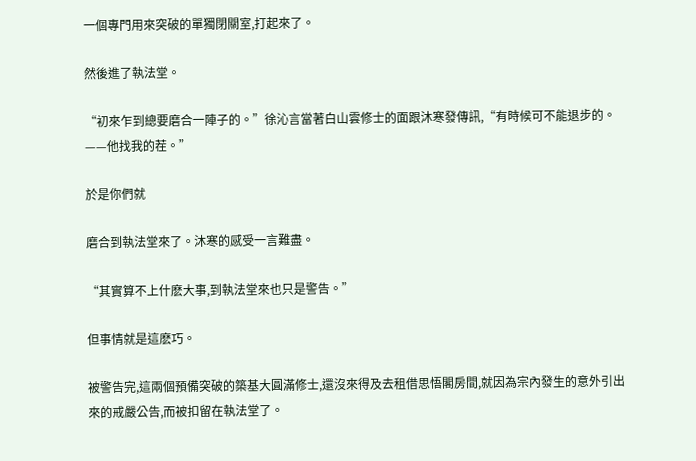一個專門用來突破的單獨閉關室,打起來了。

然後進了執法堂。

“初來乍到總要磨合一陣子的。”徐沁言當著白山雲修士的面跟沐寒發傳訊,“有時候可不能退步的。——他找我的茬。”

於是你們就

磨合到執法堂來了。沐寒的感受一言難盡。

“其實算不上什麽大事,到執法堂來也只是警告。”

但事情就是這麽巧。

被警告完,這兩個預備突破的築基大圓滿修士,還沒來得及去租借思悟閣房間,就因為宗內發生的意外引出來的戒嚴公告,而被扣留在執法堂了。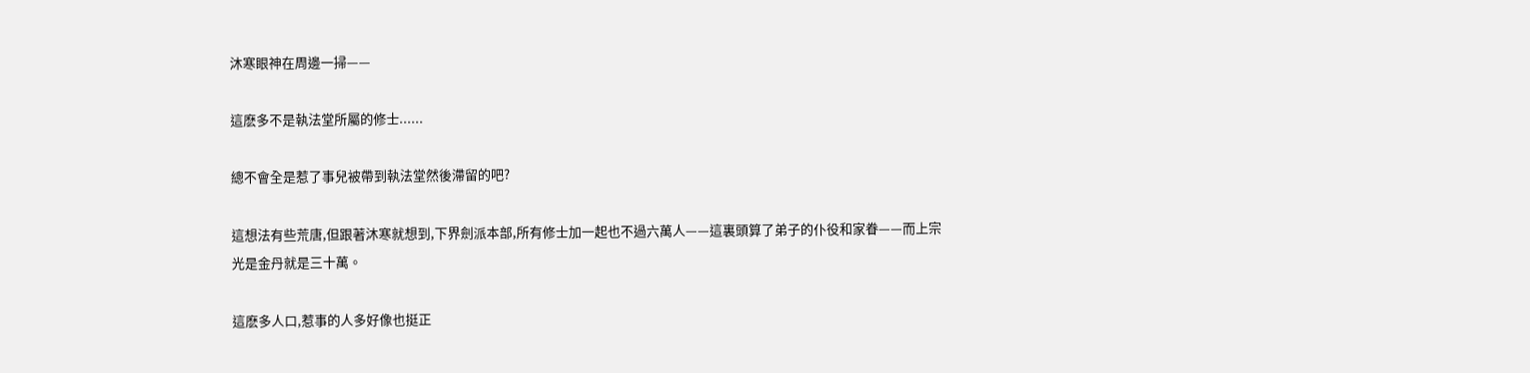沐寒眼神在周邊一掃——

這麽多不是執法堂所屬的修士......

總不會全是惹了事兒被帶到執法堂然後滯留的吧?

這想法有些荒唐,但跟著沐寒就想到,下界劍派本部,所有修士加一起也不過六萬人——這裏頭算了弟子的仆役和家眷——而上宗光是金丹就是三十萬。

這麽多人口,惹事的人多好像也挺正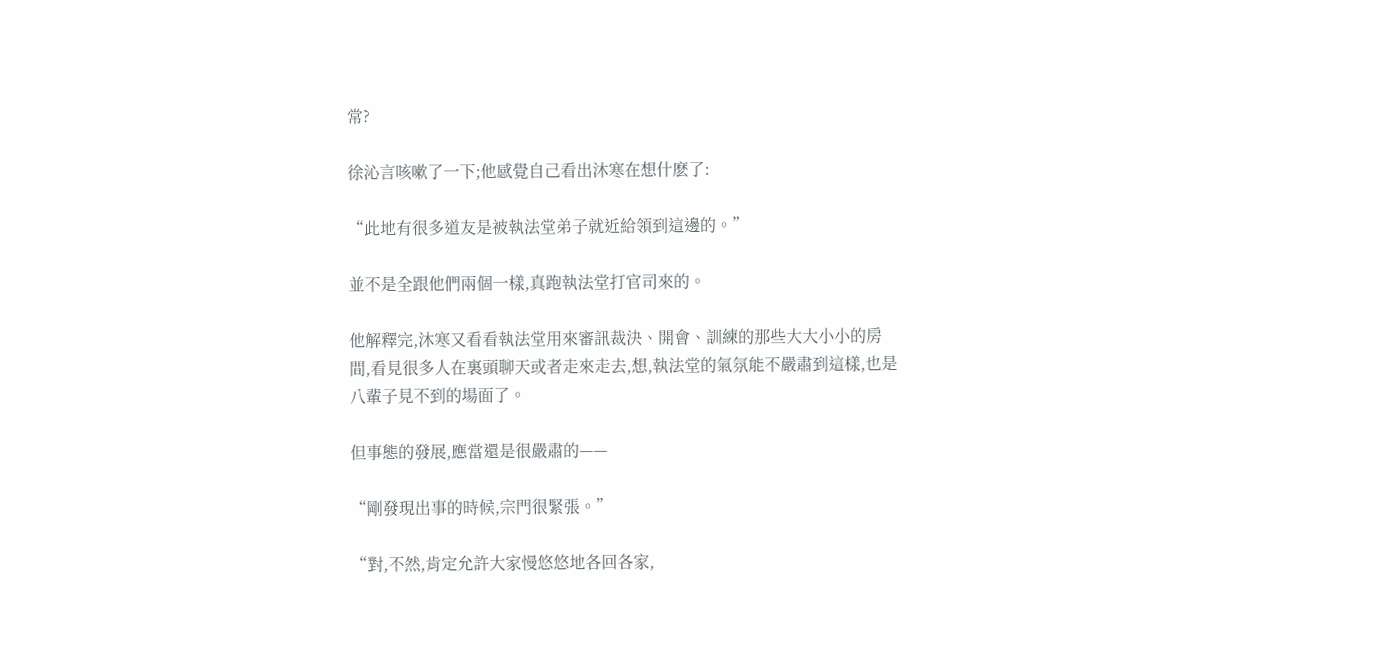常?

徐沁言咳嗽了一下;他感覺自己看出沐寒在想什麽了:

“此地有很多道友是被執法堂弟子就近給領到這邊的。”

並不是全跟他們兩個一樣,真跑執法堂打官司來的。

他解釋完,沐寒又看看執法堂用來審訊裁決、開會、訓練的那些大大小小的房間,看見很多人在裏頭聊天或者走來走去,想,執法堂的氣氛能不嚴肅到這樣,也是八輩子見不到的場面了。

但事態的發展,應當還是很嚴肅的——

“剛發現出事的時候,宗門很緊張。”

“對,不然,肯定允許大家慢悠悠地各回各家,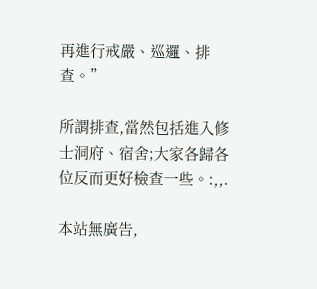再進行戒嚴、巡邏、排查。”

所謂排查,當然包括進入修士洞府、宿舍;大家各歸各位反而更好檢查一些。:,,.

本站無廣告,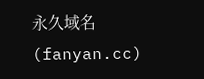永久域名(fanyan.cc)